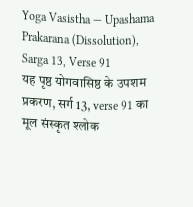Yoga Vasistha — Upashama Prakarana (Dissolution), Sarga 13, Verse 91
यह पृष्ठ योगवासिष्ठ के उपशम प्रकरण, सर्ग 13, verse 91 का मूल संस्कृत श्लोक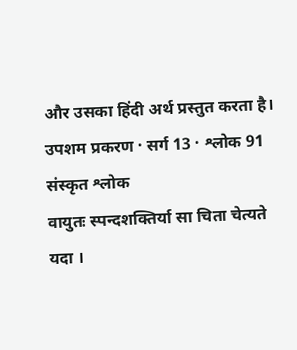और उसका हिंदी अर्थ प्रस्तुत करता है।
उपशम प्रकरण · सर्ग 13 · श्लोक 91
संस्कृत श्लोक
वायुतः स्पन्दशक्तिर्या सा चिता चेत्यते यदा ।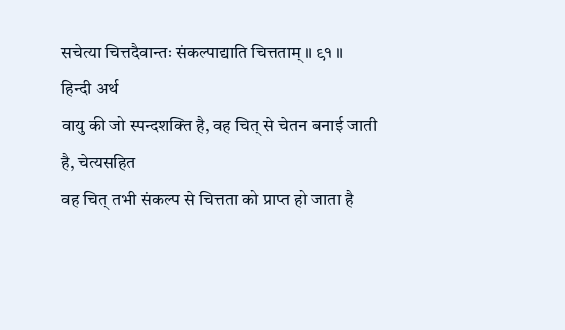सचेत्या चित्तदैवान्तः संकल्पाद्याति चित्तताम् ॥ ९१ ॥
हिन्दी अर्थ
वायु की जो स्पन्दशक्ति है, वह चित् से चेतन बनाई जाती है, चेत्यसहित
वह चित् तभी संकल्प से चित्तता को प्राप्त हो जाता है